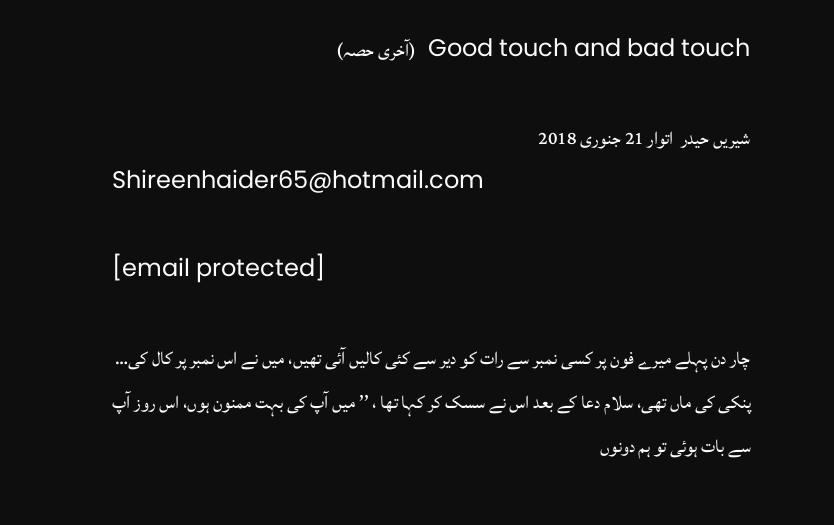Good touch and bad touch  (آخری حصہ)

شیریں حیدر  اتوار 21 جنوری 2018
Shireenhaider65@hotmail.com

[email protected]

چار دن پہلے میرے فون پر کسی نمبر سے رات کو دیر سے کئی کالیں آئی تھیں، میں نے اس نمبر پر کال کی… پنکی کی ماں تھی، سلام دعا کے بعد اس نے سسک کر کہا تھا ، ’’ میں آپ کی بہت ممنون ہوں، اس روز آپ سے بات ہوئی تو ہم دونوں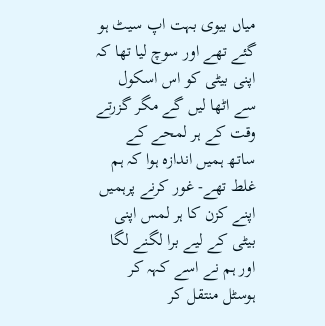میاں بیوی بہت اپ سیٹ ہو گئے تھے اور سوچ لیا تھا کہ اپنی بیٹی کو اس اسکول سے اٹھا لیں گے مگر گزرتے وقت کے ہر لمحے کے ساتھ ہمیں اندازہ ہوا کہ ہم غلط تھے- غور کرنے پرہمیں اپنے کزن کا ہر لمس اپنی بیٹی کے لیے برا لگنے لگا اور ہم نے اسے کہہ کر ہوسٹل منتقل کر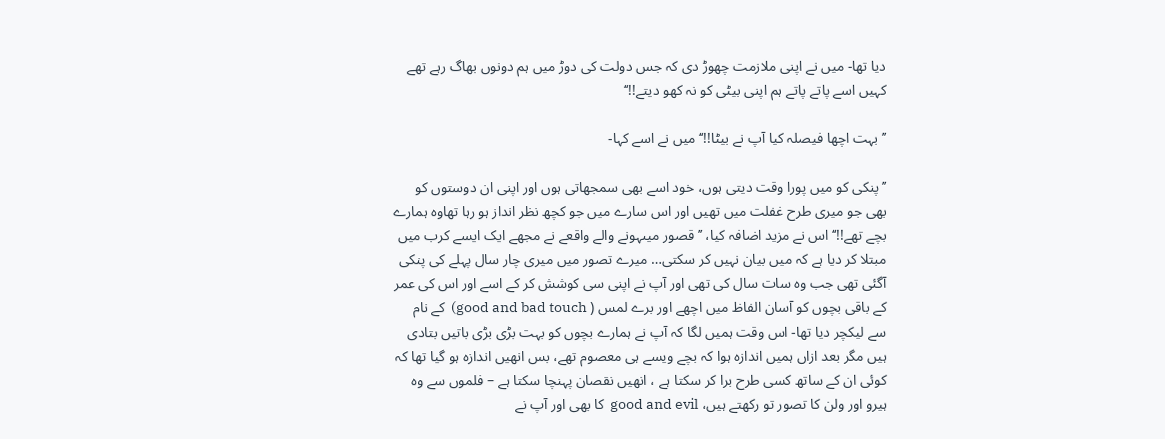دیا تھا- میں نے اپنی ملازمت چھوڑ دی کہ جس دولت کی دوڑ میں ہم دونوں بھاگ رہے تھے کہیں اسے پاتے پاتے ہم اپنی بیٹی کو نہ کھو دیتے!!‘‘

’’ بہت اچھا فیصلہ کیا آپ نے بیٹا!!‘‘ میں نے اسے کہا-

’’ پنکی کو میں پورا وقت دیتی ہوں، خود اسے بھی سمجھاتی ہوں اور اپنی ان دوستوں کو بھی جو میری طرح غفلت میں تھیں اور اس سارے میں جو کچھ نظر انداز ہو رہا تھاوہ ہمارے بچے تھے!!‘‘ اس نے مزید اضافہ کیا، ’’ قصور میںہونے والے واقعے نے مجھے ایک ایسے کرب میں مبتلا کر دیا ہے کہ میں بیان نہیں کر سکتی… میرے تصور میں میری چار سال پہلے کی پنکی آگئی تھی جب وہ سات سال کی تھی اور آپ نے اپنی سی کوشش کر کے اسے اور اس کی عمر کے باقی بچوں کو آسان الفاظ میں اچھے اور برے لمس ( good and bad touch)  کے نام سے لیکچر دیا تھا- اس وقت ہمیں لگا کہ آپ نے ہمارے بچوں کو بہت بڑی بڑی باتیں بتادی ہیں مگر بعد ازاں ہمیں اندازہ ہوا کہ بچے ویسے ہی معصوم تھے، بس انھیں اندازہ ہو گیا تھا کہ کوئی ان کے ساتھ کسی طرح برا کر سکتا ہے ، انھیں نقصان پہنچا سکتا ہے – فلموں سے وہ ہیرو اور ولن کا تصور تو رکھتے ہیں، good and evil  کا بھی اور آپ نے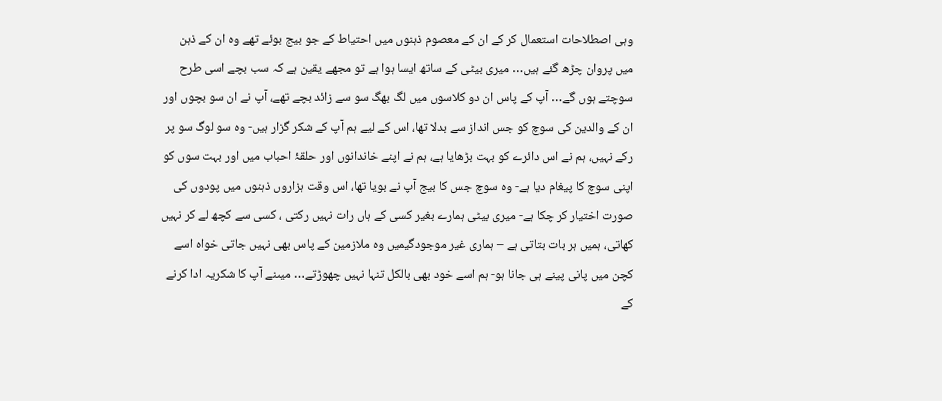وہی اصطلاحات استعمال کر کے ان کے معصوم ذہنوں میں احتیاط کے جو بیج بوئے تھے وہ ان کے ذہن میں پروان چڑھ گئے ہیں… میری بیٹی کے ساتھ ایسا ہوا ہے تو مجھے یقین ہے کہ سب بچے اسی طرح سوچتے ہوں گے… آپ کے پاس ان دو کلاسوں میں لگ بھگ سو سے زائد بچے تھے، آپ نے ان سو بچوں اور ان کے والدین کی سوچ کو جس انداز سے بدلا تھا، اس کے لیے ہم آپ کے شکر گزار ہیں- وہ سو لوگ سو پر رکے نہیں، ہم نے اس دائرے کو بہت بڑھایا ہے، ہم نے اپنے خاندانوں اور حلقۂ احباب میں اور بہت سوں کو اپنی سوچ کا پیغام دیا ہے- وہ سوچ جس کا بیج آپ نے بویا تھا، اس وقت ہزاروں ذہنوں میں پودوں کی صورت اختیار کر چکا ہے- میری بیٹی ہمارے بغیر کسی کے ہاں رات نہیں رکتی ، کسی سے کچھ لے کر نہیں کھاتی، ہمیں ہر بات بتاتی ہے – ہماری غیر موجودگیمیں وہ ملازمین کے پاس بھی نہیں جاتی خواہ اسے کچن میں پانی پینے ہی جانا ہو- ہم اسے خود بھی بالکل تنہا نہیں چھوڑتے… میںنے آپ کا شکریہ ادا کرنے کے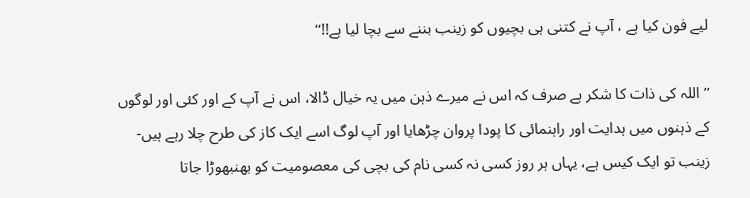لیے فون کیا ہے ، آپ نے کتنی ہی بچیوں کو زینب بننے سے بچا لیا ہے!!‘‘

’’ اللہ کی ذات کا شکر ہے صرف کہ اس نے میرے ذہن میں یہ خیال ڈالا، اس نے آپ کے اور کئی اور لوگوں کے ذہنوں میں ہدایت اور راہنمائی کا پودا پروان چڑھایا اور آپ لوگ اسے ایک کاز کی طرح چلا رہے ہیں- زینب تو ایک کیس ہے، یہاں ہر روز کسی نہ کسی نام کی بچی کی معصومیت کو بھنبھوڑا جاتا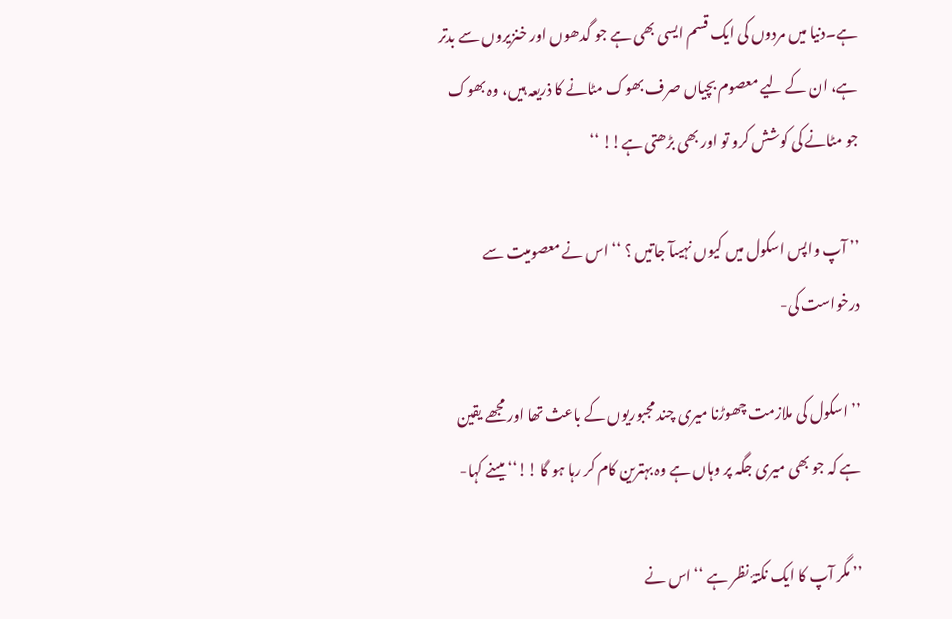ہے۔دنیا میں مردوں کی ایک قسم ایسی بھی ہے جو گدھوں اور خنزیروں سے بدتر ہے، ان کے لیے معصوم بچیاں صرف بھوک مٹانے کا ذریعہ ہیں، وہ بھوک جو مٹانے کی کوشش کرو تو اور بھی بڑھتی ہے!! ‘‘

’’ آپ واپس اسکول میں کیوں نہیںآ جاتیں ؟ ‘‘ اس نے معصومیت سے درخواست کی-

’’ اسکول کی ملازمت چھوڑنا میری چند مجبوریوں کے باعث تھا اور مجھے یقین ہے کہ جو بھی میری جگہ پر وہاں ہے وہ بہترین کام کر رہا ہو گا !!‘‘ میںنے کہا-

’’ مگر آپ کا ایک نکتۂ نظر ہے ‘‘ اس نے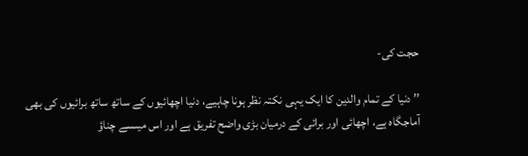حجت کی-

’’ دنیا کے تمام والدین کا ایک یہی نکتہ نظر ہونا چاہیے، دنیا اچھائیوں کے ساتھ ساتھ برائیوں کی بھی آماجگاہ ہے، اچھائی اور برائی کے درمیان بڑی واضح تفریق ہے اور اس میںسے چناؤ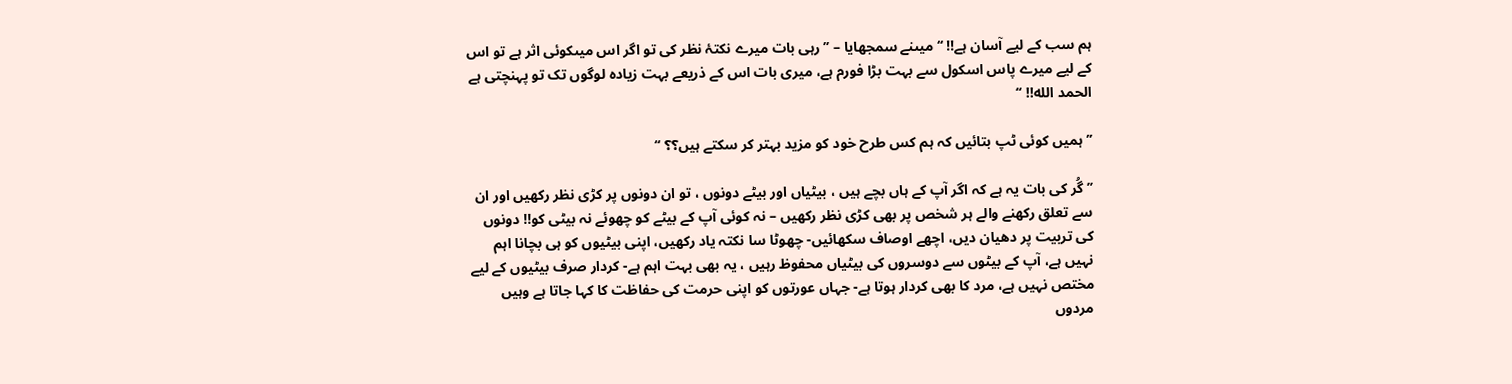ہم سب کے لیے آسان ہے!! ‘‘ میںنے سمجھایا – ’’ رہی بات میرے نکتۂ نظر کی تو اگر اس میںکوئی اثر ہے تو اس کے لیے میرے پاس اسکول سے بہت بڑا فورم ہے، میری بات اس کے ذریعے بہت زیادہ لوگوں تک تو پہنچتی ہے الحمد الله!! ‘‘

’’ ہمیں کوئی ٹپ بتائیں کہ ہم کس طرح خود کو مزید بہتر کر سکتے ہیں؟؟ ‘‘

’’ گُر کی بات یہ ہے کہ اگر آپ کے ہاں بچے ہیں ، بیٹیاں اور بیٹے دونوں ، تو ان دونوں پر کڑی نظر رکھیں اور ان سے تعلق رکھنے والے ہر شخص پر بھی کڑی نظر رکھیں – نہ کوئی آپ کے بیٹے کو چھوئے نہ بیٹی کو!! دونوں کی تربیت پر دھیان دیں، اچھے اوصاف سکھائیں- چھوٹا سا نکتہ یاد رکھیں، اپنی بیٹیوں کو ہی بچانا اہم نہیں ہے، آپ کے بیٹوں سے دوسروں کی بیٹیاں محفوظ رہیں ، یہ بھی بہت اہم ہے- کردار صرف بیٹیوں کے لیے مختص نہیں ہے، مرد کا بھی کردار ہوتا ہے- جہاں عورتوں کو اپنی حرمت کی حفاظت کا کہا جاتا ہے وہیں مردوں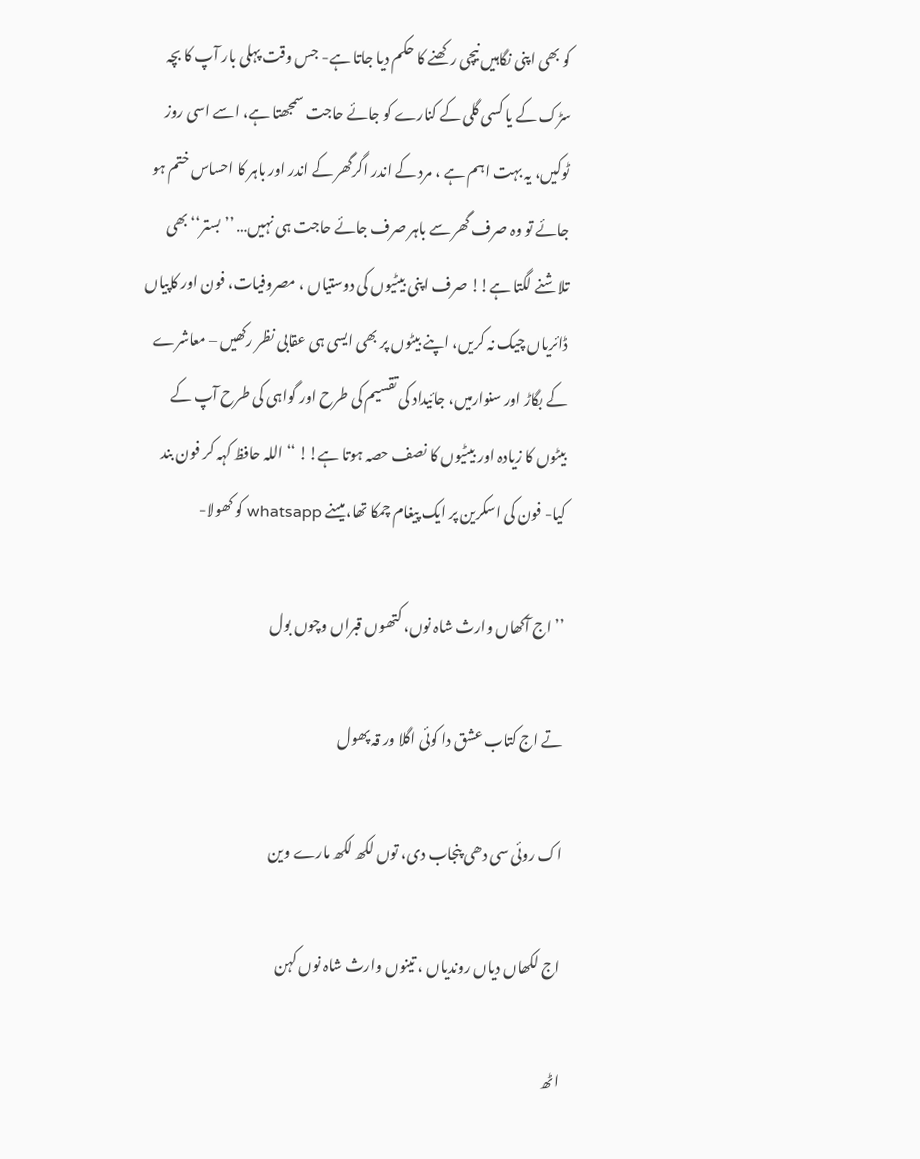کو بھی اپنی نگاہیں نیچی رکھنے کا حکم دیا جاتا ہے- جس وقت پہلی بار آپ کا بچہ سڑک کے یا کسی گلی کے کنارے کو جائے حاجت سمجھتا ہے، اسے اسی روز ٹوکیں، یہ بہت اہم ہے ، مرد کے اندر اگرگھر کے اندر اور باہر کا احساس ختم ہو جائے تو وہ صرف گھر سے باہر صرف جائے حاجت ہی نہیں… ’’ بستر‘‘ بھی تلاشنے لگتا ہے!! صرف اپنی بیٹیوں کی دوستیاں ، مصروفیات، فون اور کاپیاں ڈائریاں چیک نہ کریں، اپنے بیٹوں پر بھی ایسی ہی عقابی نظر رکھیں – معاشرے کے بگاڑ اور سنوارمیں، جائیداد کی تقسیم کی طرح اور گواہی کی طرح آپ کے بیٹوں کا زیادہ اور بیٹیوں کا نصف حصہ ہوتا ہے!! ‘‘ اللہ حافظ کہہ کر فون بند کیا- فون کی اسکرین پر ایک پیغام چمکا تھا، میںنے whatsapp کو کھولا-

’’اج آکھاں وارث شاہ نوں، کتھوں قبراں وچوں بول

تے اج کتاب عشق دا کوئی اگلا ور قہ پھول

اک روئی سی دھی پنجاب دی، توں لکھ لکھ مارے وین

اج لکھاں دیاں روندیاں ، تینوں وارث شاہ نوں کہن

اٹھ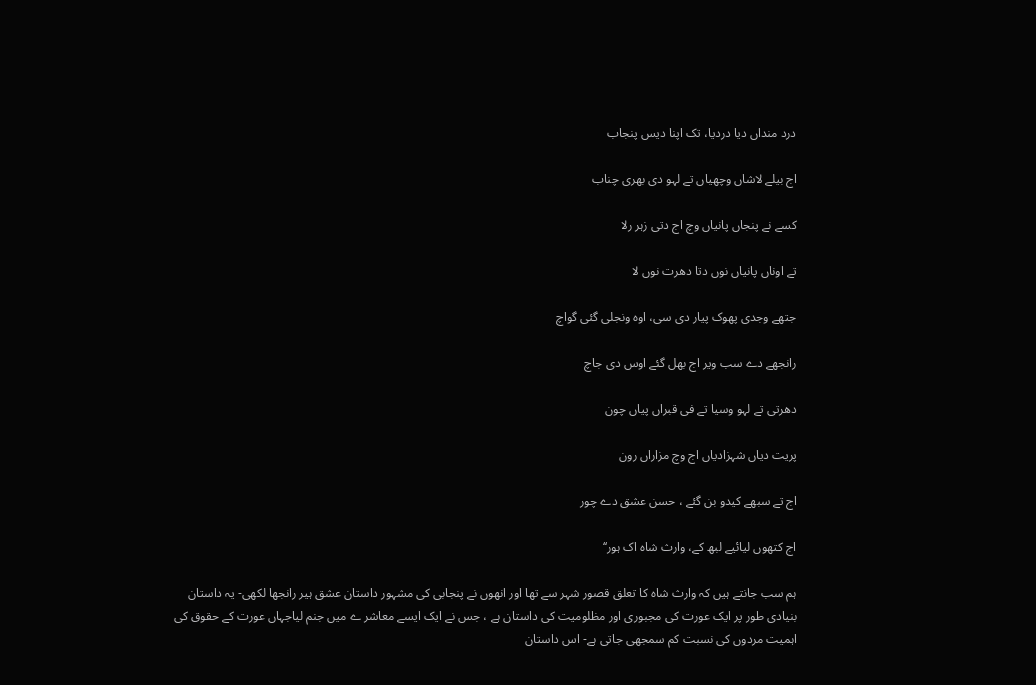درد منداں دیا دردیا، تک اپنا دیس پنجاب

اج بیلے لاشاں وچھیاں تے لہو دی بھری چناب

کسے نے پنجاں پانیاں وچ اج دتی زہر رلا

تے اوناں پانیاں نوں دتا دھرت نوں لا

جتھے وجدی پھوک پیار دی سی، اوہ ونجلی گئی گواچ

رانجھے دے سب ویر اج بھل گئے اوس دی جاچ

دھرتی تے لہو وسیا تے فی قبراں پیاں چون

پریت دیاں شہزادیاں اج وچ مزاراں رون

اج تے سبھے کیدو بن گئے ، حسن عشق دے چور

اج کتھوں لیائیے لبھ کے، وارث شاہ اک ہور‘‘

ہم سب جانتے ہیں کہ وارث شاہ کا تعلق قصور شہر سے تھا اور انھوں نے پنجابی کی مشہور داستان عشق ہیر رانجھا لکھی- یہ داستان بنیادی طور پر ایک عورت کی مجبوری اور مظلومیت کی داستان ہے ، جس نے ایک ایسے معاشر ے میں جنم لیاجہاں عورت کے حقوق کی اہمیت مردوں کی نسبت کم سمجھی جاتی ہے- اس داستان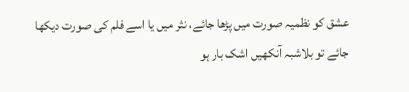عشق کو نظمیہ صورت میں پڑھا جائے، نثر میں یا اسے فلم کی صورت دیکھا جائے تو بلاشبہ آنکھیں اشک بار ہو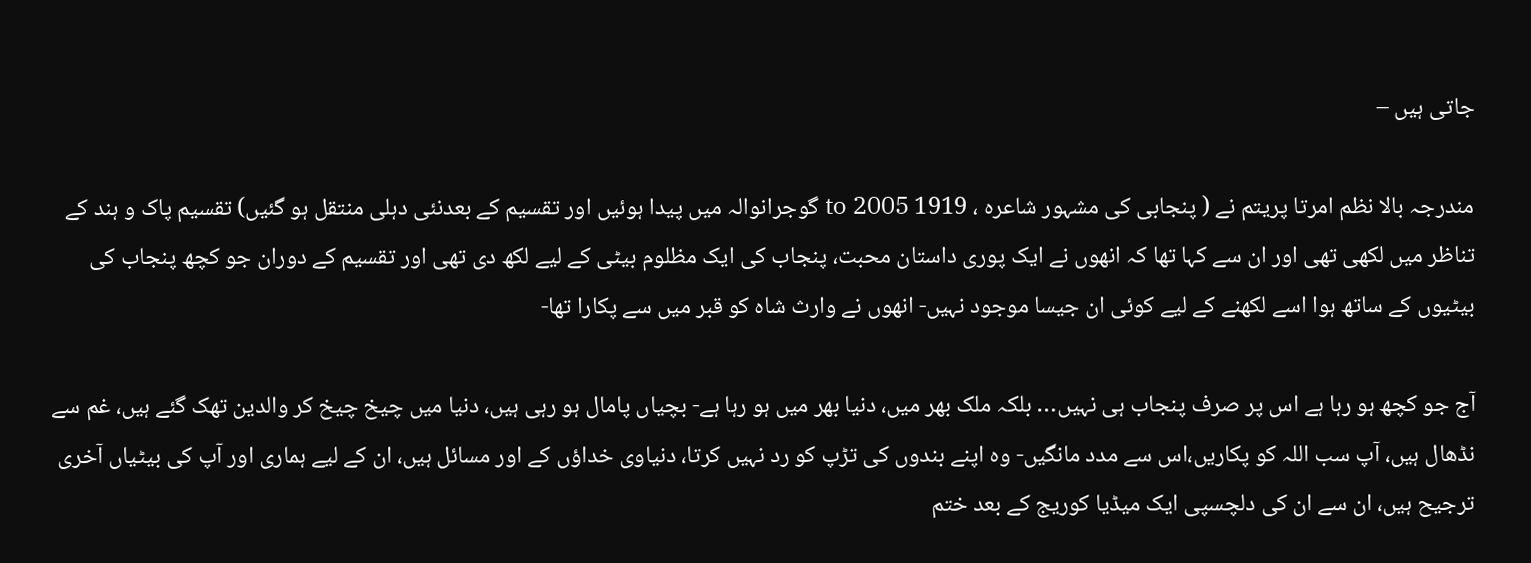جاتی ہیں –

مندرجہ بالا نظم امرتا پریتم نے ( پنجابی کی مشہور شاعرہ ، 1919 to 2005 گوجرانوالہ میں پیدا ہوئیں اور تقسیم کے بعدنئی دہلی منتقل ہو گئیں) تقسیم پاک و ہند کے تناظر میں لکھی تھی اور ان سے کہا تھا کہ انھوں نے ایک پوری داستان محبت، پنجاب کی ایک مظلوم بیٹی کے لیے لکھ دی تھی اور تقسیم کے دوران جو کچھ پنجاب کی بیٹیوں کے ساتھ ہوا اسے لکھنے کے لیے کوئی ان جیسا موجود نہیں- انھوں نے وارث شاہ کو قبر میں سے پکارا تھا-

آج جو کچھ ہو رہا ہے اس پر صرف پنجاب ہی نہیں… بلکہ ملک بھر میں، دنیا بھر میں ہو رہا ہے- بچیاں پامال ہو رہی ہیں، دنیا میں چیخ چیخ کر والدین تھک گئے ہیں، غم سے نڈھال ہیں، آپ سب اللہ کو پکاریں،اس سے مدد مانگیں- وہ اپنے بندوں کی تڑپ کو رد نہیں کرتا، دنیاوی خداؤں کے اور مسائل ہیں، ان کے لیے ہماری اور آپ کی بیٹیاں آخری ترجیح ہیں، ان سے ان کی دلچسپی ایک میڈیا کوریج کے بعد ختم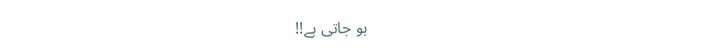ہو جاتی ہے!!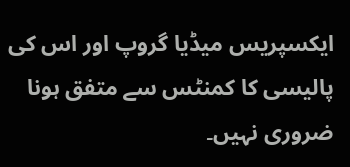ایکسپریس میڈیا گروپ اور اس کی پالیسی کا کمنٹس سے متفق ہونا ضروری نہیں۔